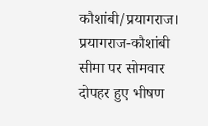कौशांबी/प्रयागराज। प्रयागराज-कौशांबी सीमा पर सोमवार दोपहर हुए भीषण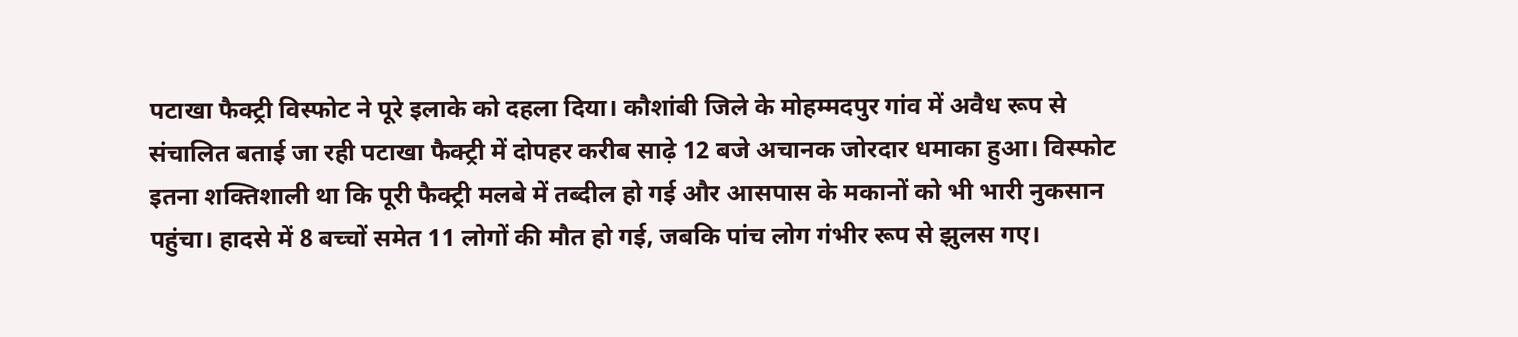पटाखा फैक्ट्री विस्फोट ने पूरे इलाके को दहला दिया। कौशांबी जिले के मोहम्मदपुर गांव में अवैध रूप से संचालित बताई जा रही पटाखा फैक्ट्री में दोपहर करीब साढ़े 12 बजे अचानक जोरदार धमाका हुआ। विस्फोट इतना शक्तिशाली था कि पूरी फैक्ट्री मलबे में तब्दील हो गई और आसपास के मकानों को भी भारी नुकसान पहुंचा। हादसे में 8 बच्चों समेत 11 लोगों की मौत हो गई, जबकि पांच लोग गंभीर रूप से झुलस गए।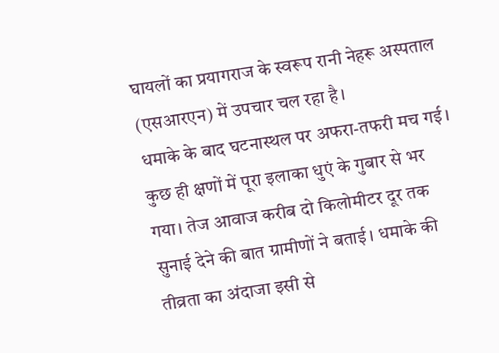घायलों का प्रयागराज के स्वरूप रानी नेहरू अस्पताल (एसआरएन) में उपचार चल रहा है।
धमाके के बाद घटनास्थल पर अफरा-तफरी मच गई। कुछ ही क्षणों में पूरा इलाका धुएं के गुबार से भर गया। तेज आवाज करीब दो किलोमीटर दूर तक सुनाई देने की बात ग्रामीणों ने बताई। धमाके की तीव्रता का अंदाजा इसी से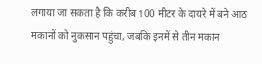लगाया जा सकता है कि करीब 100 मीटर के दायरे में बने आठ मकानों को नुकसान पहुंचा, जबकि इनमें से तीन मकान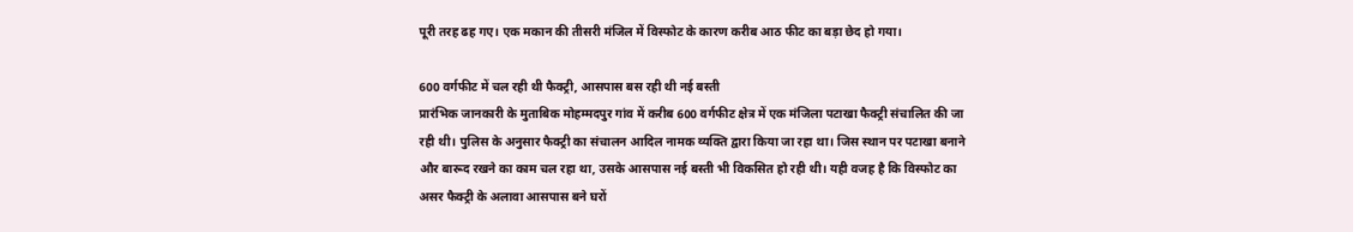पूरी तरह ढह गए। एक मकान की तीसरी मंजिल में विस्फोट के कारण करीब आठ फीट का बड़ा छेद हो गया।

600 वर्गफीट में चल रही थी फैक्ट्री, आसपास बस रही थी नई बस्ती
प्रारंभिक जानकारी के मुताबिक मोहम्मदपुर गांव में करीब 600 वर्गफीट क्षेत्र में एक मंजिला पटाखा फैक्ट्री संचालित की जा रही थी। पुलिस के अनुसार फैक्ट्री का संचालन आदिल नामक व्यक्ति द्वारा किया जा रहा था। जिस स्थान पर पटाखा बनाने और बारूद रखने का काम चल रहा था, उसके आसपास नई बस्ती भी विकसित हो रही थी। यही वजह है कि विस्फोट का असर फैक्ट्री के अलावा आसपास बने घरों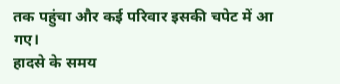तक पहुंचा और कई परिवार इसकी चपेट में आ गए।
हादसे के समय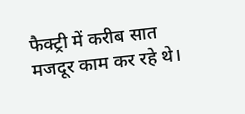फैक्ट्री में करीब सात मजदूर काम कर रहे थे।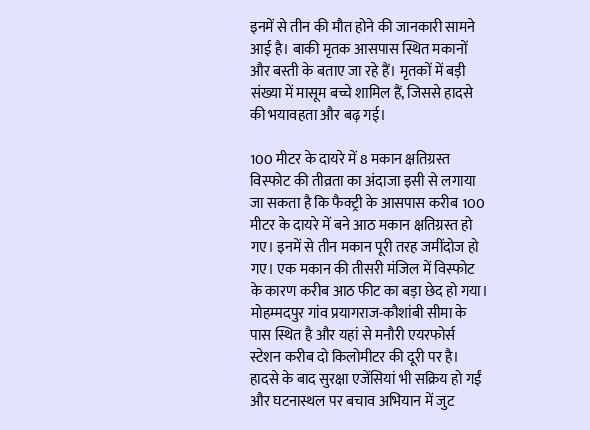इनमें से तीन की मौत होने की जानकारी सामने आई है। बाकी मृतक आसपास स्थित मकानों और बस्ती के बताए जा रहे हैं। मृतकों में बड़ी संख्या में मासूम बच्चे शामिल हैं, जिससे हादसे की भयावहता और बढ़ गई।

100 मीटर के दायरे में 8 मकान क्षतिग्रस्त
विस्फोट की तीव्रता का अंदाजा इसी से लगाया जा सकता है कि फैक्ट्री के आसपास करीब 100 मीटर के दायरे में बने आठ मकान क्षतिग्रस्त हो गए। इनमें से तीन मकान पूरी तरह जमींदोज हो गए। एक मकान की तीसरी मंजिल में विस्फोट के कारण करीब आठ फीट का बड़ा छेद हो गया।
मोहम्मदपुर गांव प्रयागराज-कौशांबी सीमा के पास स्थित है और यहां से मनौरी एयरफोर्स स्टेशन करीब दो किलोमीटर की दूरी पर है। हादसे के बाद सुरक्षा एजेंसियां भी सक्रिय हो गईं और घटनास्थल पर बचाव अभियान में जुट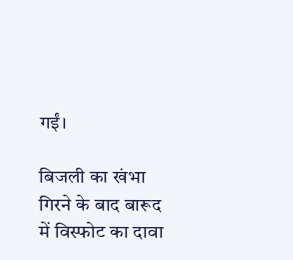गईं।

बिजली का खंभा गिरने के बाद बारूद में विस्फोट का दावा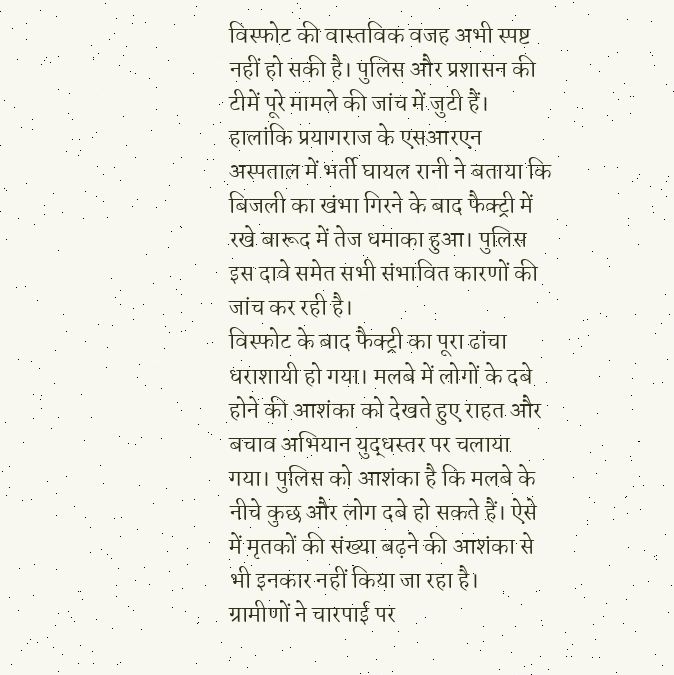विस्फोट की वास्तविक वजह अभी स्पष्ट नहीं हो सकी है। पुलिस और प्रशासन की टीमें पूरे मामले की जांच में जुटी हैं। हालांकि प्रयागराज के एसआरएन अस्पताल में भर्ती घायल रानी ने बताया कि बिजली का खंभा गिरने के बाद फैक्ट्री में रखे बारूद में तेज धमाका हुआ। पुलिस इस दावे समेत सभी संभावित कारणों की जांच कर रही है।
विस्फोट के बाद फैक्ट्री का पूरा ढांचा धराशायी हो गया। मलबे में लोगों के दबे होने की आशंका को देखते हुए राहत और बचाव अभियान युद्धस्तर पर चलाया गया। पुलिस को आशंका है कि मलबे के नीचे कुछ और लोग दबे हो सकते हैं। ऐसे में मृतकों की संख्या बढ़ने की आशंका से भी इनकार नहीं किया जा रहा है।
ग्रामीणों ने चारपाई पर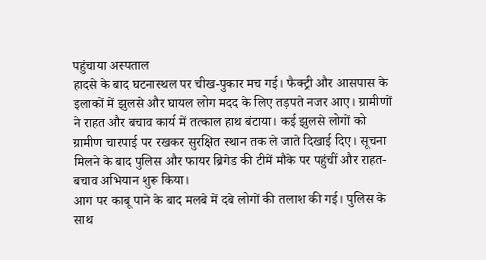पहुंचाया अस्पताल
हादसे के बाद घटनास्थल पर चीख-पुकार मच गई। फैक्ट्री और आसपास के इलाकों में झुलसे और घायल लोग मदद के लिए तड़पते नजर आए। ग्रामीणों ने राहत और बचाव कार्य में तत्काल हाथ बंटाया। कई झुलसे लोगों को ग्रामीण चारपाई पर रखकर सुरक्षित स्थान तक ले जाते दिखाई दिए। सूचना मिलने के बाद पुलिस और फायर ब्रिगेड की टीमें मौके पर पहुंचीं और राहत-बचाव अभियान शुरू किया।
आग पर काबू पाने के बाद मलबे में दबे लोगों की तलाश की गई। पुलिस के साथ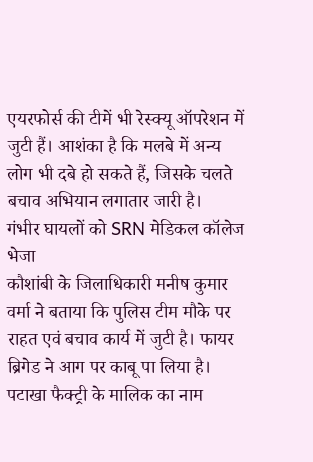एयरफोर्स की टीमें भी रेस्क्यू ऑपरेशन में जुटी हैं। आशंका है कि मलबे में अन्य लोग भी दबे हो सकते हैं, जिसके चलते बचाव अभियान लगातार जारी है।
गंभीर घायलों को SRN मेडिकल कॉलेज भेजा
कौशांबी के जिलाधिकारी मनीष कुमार वर्मा ने बताया कि पुलिस टीम मौके पर राहत एवं बचाव कार्य में जुटी है। फायर ब्रिगेड ने आग पर काबू पा लिया है।
पटाखा फैक्ट्री के मालिक का नाम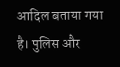आदिल बताया गया है। पुलिस और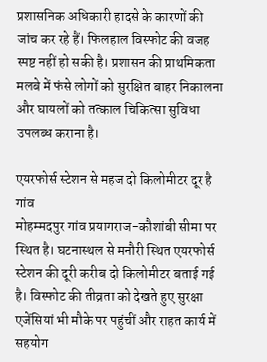प्रशासनिक अधिकारी हादसे के कारणों की जांच कर रहे हैं। फिलहाल विस्फोट की वजह स्पष्ट नहीं हो सकी है। प्रशासन की प्राथमिकता मलबे में फंसे लोगों को सुरक्षित बाहर निकालना और घायलों को तत्काल चिकित्सा सुविधा उपलब्ध कराना है।

एयरफोर्स स्टेशन से महज दो किलोमीटर दूर है गांव
मोहम्मदपुर गांव प्रयागराज-कौशांबी सीमा पर स्थित है। घटनास्थल से मनौरी स्थित एयरफोर्स स्टेशन की दूरी करीब दो किलोमीटर बताई गई है। विस्फोट की तीव्रता को देखते हुए सुरक्षा एजेंसियां भी मौके पर पहुंचीं और राहत कार्य में सहयोग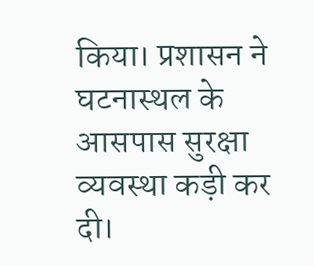किया। प्रशासन ने घटनास्थल के आसपास सुरक्षा व्यवस्था कड़ी कर दी।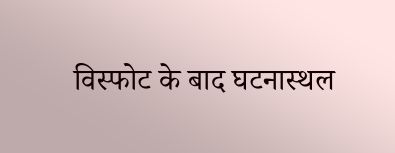विस्फोट के बाद घटनास्थल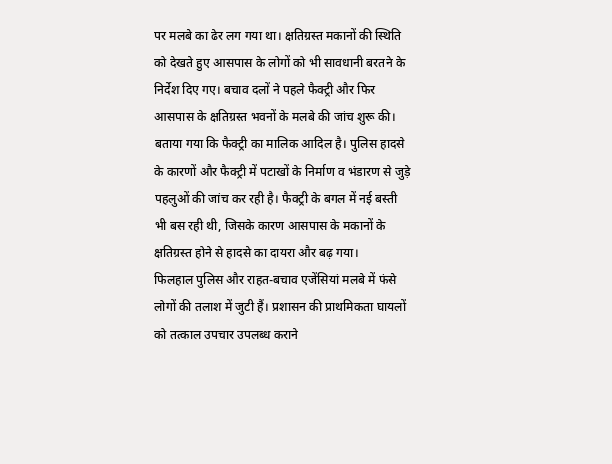पर मलबे का ढेर लग गया था। क्षतिग्रस्त मकानों की स्थिति को देखते हुए आसपास के लोगों को भी सावधानी बरतने के निर्देश दिए गए। बचाव दलों ने पहले फैक्ट्री और फिर आसपास के क्षतिग्रस्त भवनों के मलबे की जांच शुरू की।
बताया गया कि फैक्ट्री का मालिक आदिल है। पुलिस हादसे के कारणों और फैक्ट्री में पटाखों के निर्माण व भंडारण से जुड़े पहलुओं की जांच कर रही है। फैक्ट्री के बगल में नई बस्ती भी बस रही थी, जिसके कारण आसपास के मकानों के क्षतिग्रस्त होने से हादसे का दायरा और बढ़ गया।
फिलहाल पुलिस और राहत-बचाव एजेंसियां मलबे में फंसे लोगों की तलाश में जुटी हैं। प्रशासन की प्राथमिकता घायलों को तत्काल उपचार उपलब्ध कराने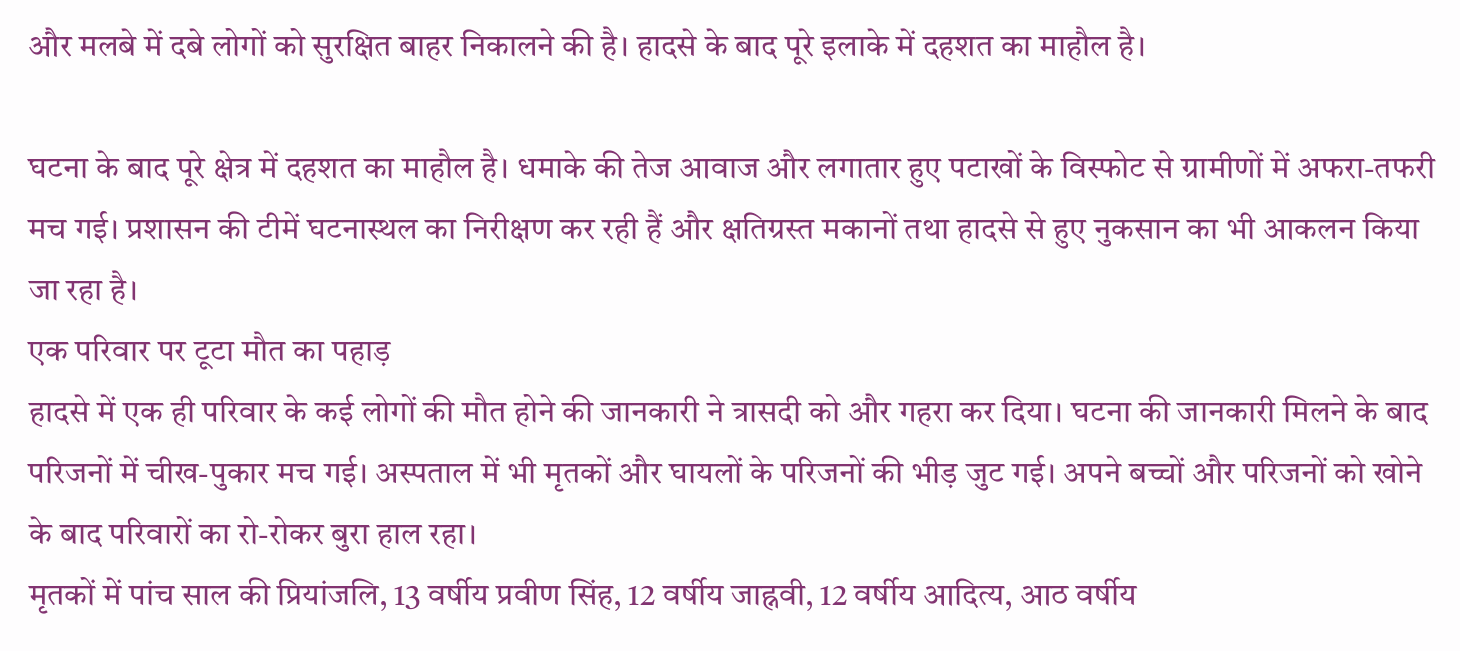और मलबे में दबे लोगों को सुरक्षित बाहर निकालने की है। हादसे के बाद पूरे इलाके में दहशत का माहौल है।

घटना के बाद पूरे क्षेत्र में दहशत का माहौल है। धमाके की तेज आवाज और लगातार हुए पटाखों के विस्फोट से ग्रामीणों में अफरा-तफरी मच गई। प्रशासन की टीमें घटनास्थल का निरीक्षण कर रही हैं और क्षतिग्रस्त मकानों तथा हादसे से हुए नुकसान का भी आकलन किया जा रहा है।
एक परिवार पर टूटा मौत का पहाड़
हादसे में एक ही परिवार के कई लोगों की मौत होने की जानकारी ने त्रासदी को और गहरा कर दिया। घटना की जानकारी मिलने के बाद परिजनों में चीख-पुकार मच गई। अस्पताल में भी मृतकों और घायलों के परिजनों की भीड़ जुट गई। अपने बच्चों और परिजनों को खोने के बाद परिवारों का रो-रोकर बुरा हाल रहा।
मृतकों में पांच साल की प्रियांजलि, 13 वर्षीय प्रवीण सिंह, 12 वर्षीय जाह्नवी, 12 वर्षीय आदित्य, आठ वर्षीय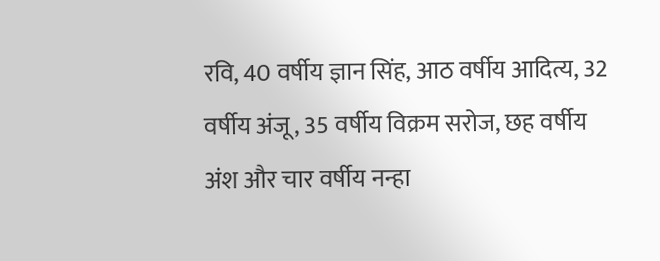रवि, 40 वर्षीय ज्ञान सिंह, आठ वर्षीय आदित्य, 32 वर्षीय अंजू, 35 वर्षीय विक्रम सरोज, छह वर्षीय अंश और चार वर्षीय नन्हा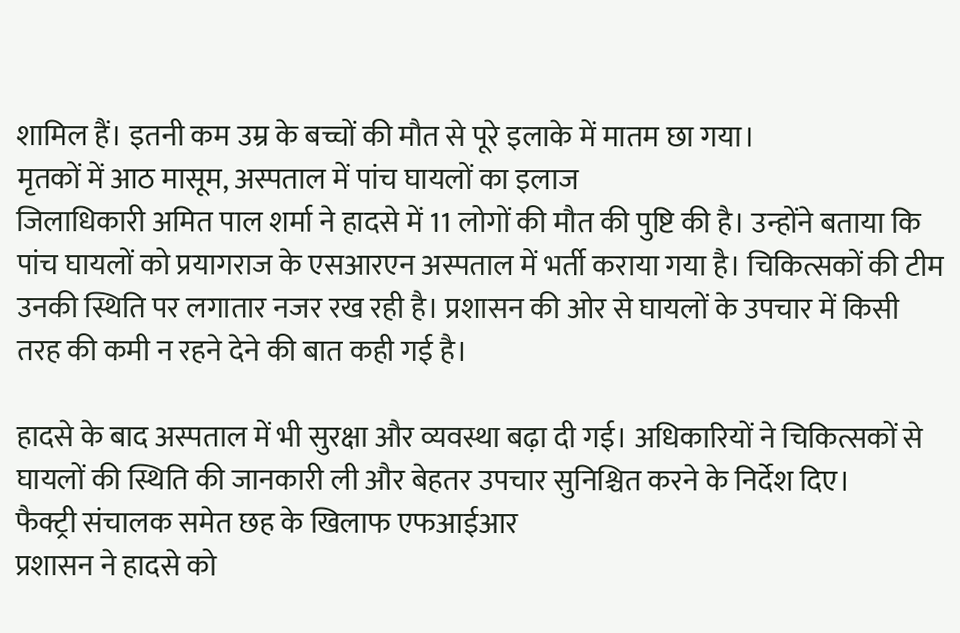शामिल हैं। इतनी कम उम्र के बच्चों की मौत से पूरे इलाके में मातम छा गया।
मृतकों में आठ मासूम, अस्पताल में पांच घायलों का इलाज
जिलाधिकारी अमित पाल शर्मा ने हादसे में 11 लोगों की मौत की पुष्टि की है। उन्होंने बताया कि पांच घायलों को प्रयागराज के एसआरएन अस्पताल में भर्ती कराया गया है। चिकित्सकों की टीम उनकी स्थिति पर लगातार नजर रख रही है। प्रशासन की ओर से घायलों के उपचार में किसी तरह की कमी न रहने देने की बात कही गई है।

हादसे के बाद अस्पताल में भी सुरक्षा और व्यवस्था बढ़ा दी गई। अधिकारियों ने चिकित्सकों से घायलों की स्थिति की जानकारी ली और बेहतर उपचार सुनिश्चित करने के निर्देश दिए।
फैक्ट्री संचालक समेत छह के खिलाफ एफआईआर
प्रशासन ने हादसे को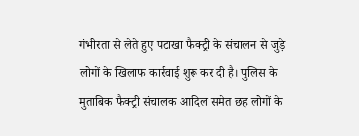गंभीरता से लेते हुए पटाखा फैक्ट्री के संचालन से जुड़े लोगों के खिलाफ कार्रवाई शुरू कर दी है। पुलिस के मुताबिक फैक्ट्री संचालक आदिल समेत छह लोगों के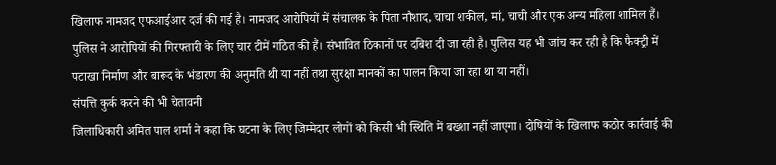खिलाफ नामजद एफआईआर दर्ज की गई है। नामजद आरोपियों में संचालक के पिता नौशाद, चाचा शकील, मां, चाची और एक अन्य महिला शामिल हैं।
पुलिस ने आरोपियों की गिरफ्तारी के लिए चार टीमें गठित की हैं। संभावित ठिकानों पर दबिश दी जा रही है। पुलिस यह भी जांच कर रही है कि फैक्ट्री में पटाखा निर्माण और बारूद के भंडारण की अनुमति थी या नहीं तथा सुरक्षा मानकों का पालन किया जा रहा था या नहीं।
संपत्ति कुर्क करने की भी चेतावनी
जिलाधिकारी अमित पाल शर्मा ने कहा कि घटना के लिए जिम्मेदार लोगों को किसी भी स्थिति में बख्शा नहीं जाएगा। दोषियों के खिलाफ कठोर कार्रवाई की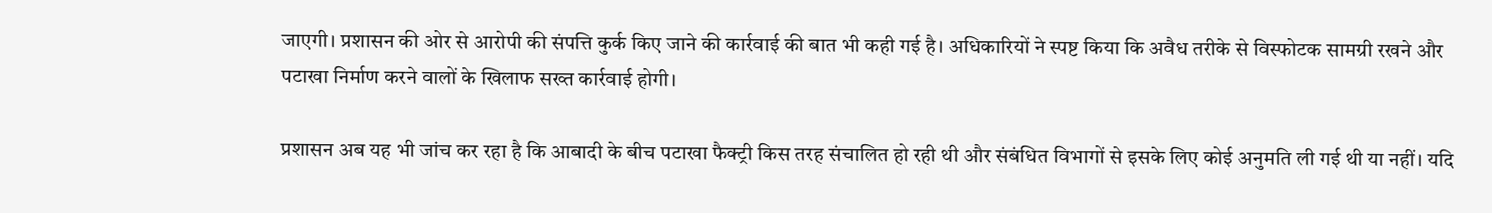जाएगी। प्रशासन की ओर से आरोपी की संपत्ति कुर्क किए जाने की कार्रवाई की बात भी कही गई है। अधिकारियों ने स्पष्ट किया कि अवैध तरीके से विस्फोटक सामग्री रखने और पटाखा निर्माण करने वालों के खिलाफ सख्त कार्रवाई होगी।

प्रशासन अब यह भी जांच कर रहा है कि आबादी के बीच पटाखा फैक्ट्री किस तरह संचालित हो रही थी और संबंधित विभागों से इसके लिए कोई अनुमति ली गई थी या नहीं। यदि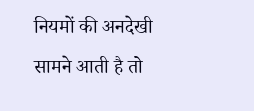नियमों की अनदेखी सामने आती है तो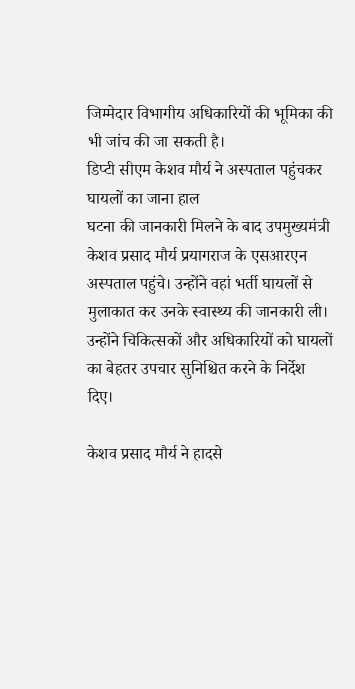जिम्मेदार विभागीय अधिकारियों की भूमिका की भी जांच की जा सकती है।
डिप्टी सीएम केशव मौर्य ने अस्पताल पहुंचकर घायलों का जाना हाल
घटना की जानकारी मिलने के बाद उपमुख्यमंत्री केशव प्रसाद मौर्य प्रयागराज के एसआरएन अस्पताल पहुंचे। उन्होंने वहां भर्ती घायलों से मुलाकात कर उनके स्वास्थ्य की जानकारी ली। उन्होंने चिकित्सकों और अधिकारियों को घायलों का बेहतर उपचार सुनिश्चित करने के निर्देश दिए।

केशव प्रसाद मौर्य ने हादसे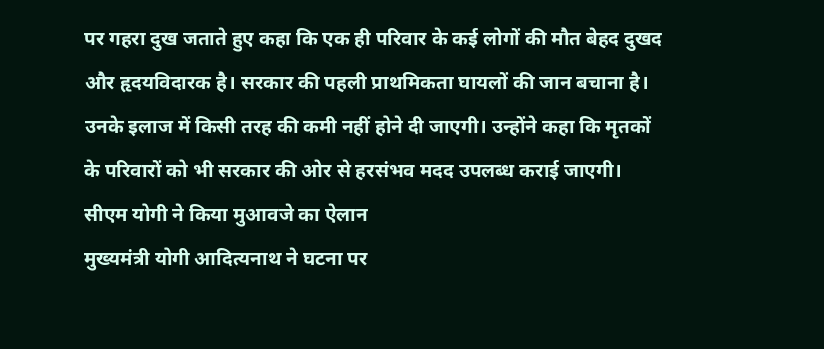पर गहरा दुख जताते हुए कहा कि एक ही परिवार के कई लोगों की मौत बेहद दुखद और हृदयविदारक है। सरकार की पहली प्राथमिकता घायलों की जान बचाना है। उनके इलाज में किसी तरह की कमी नहीं होने दी जाएगी। उन्होंने कहा कि मृतकों के परिवारों को भी सरकार की ओर से हरसंभव मदद उपलब्ध कराई जाएगी।
सीएम योगी ने किया मुआवजे का ऐलान
मुख्यमंत्री योगी आदित्यनाथ ने घटना पर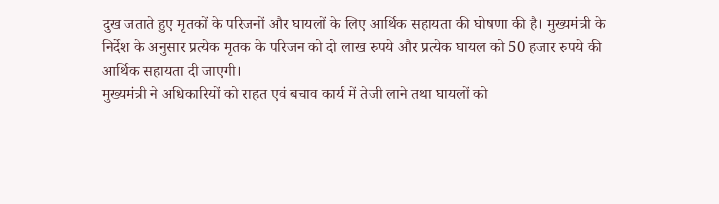दुख जताते हुए मृतकों के परिजनों और घायलों के लिए आर्थिक सहायता की घोषणा की है। मुख्यमंत्री के निर्देश के अनुसार प्रत्येक मृतक के परिजन को दो लाख रुपये और प्रत्येक घायल को 50 हजार रुपये की आर्थिक सहायता दी जाएगी।
मुख्यमंत्री ने अधिकारियों को राहत एवं बचाव कार्य में तेजी लाने तथा घायलों को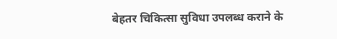बेहतर चिकित्सा सुविधा उपलब्ध कराने के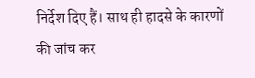निर्देश दिए हैं। साथ ही हादसे के कारणों की जांच कर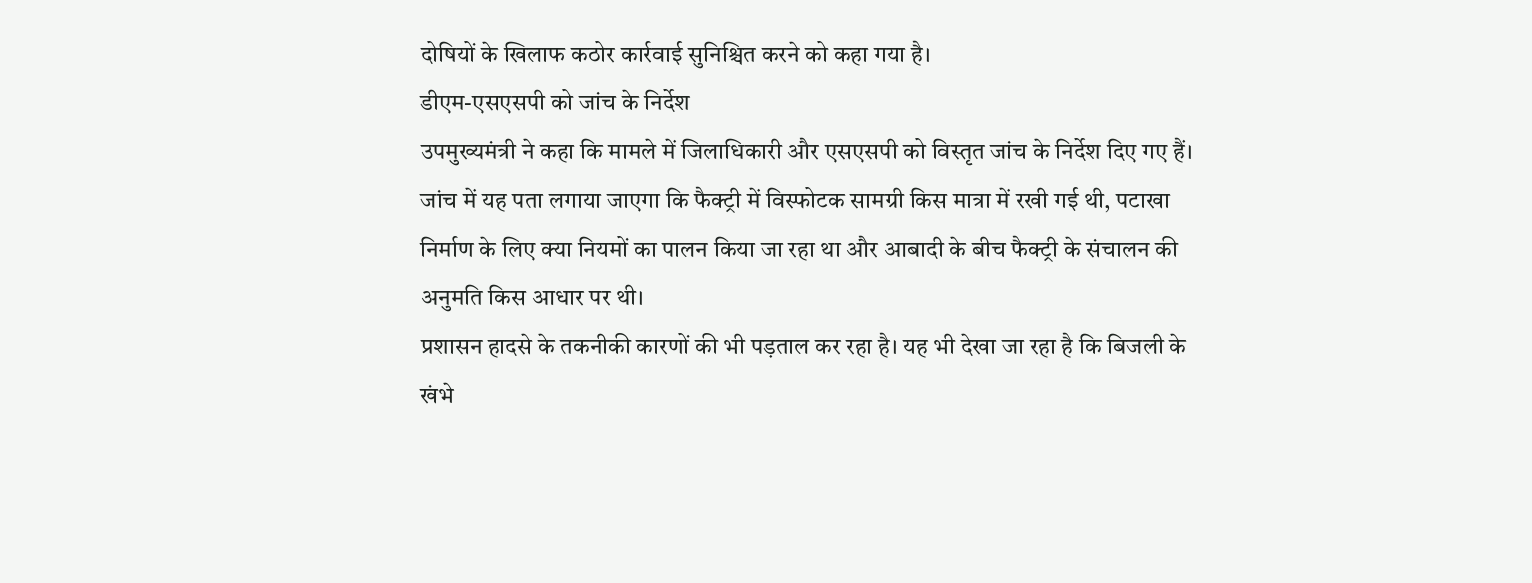दोषियों के खिलाफ कठोर कार्रवाई सुनिश्चित करने को कहा गया है।
डीएम-एसएसपी को जांच के निर्देश
उपमुख्यमंत्री ने कहा कि मामले में जिलाधिकारी और एसएसपी को विस्तृत जांच के निर्देश दिए गए हैं। जांच में यह पता लगाया जाएगा कि फैक्ट्री में विस्फोटक सामग्री किस मात्रा में रखी गई थी, पटाखा निर्माण के लिए क्या नियमों का पालन किया जा रहा था और आबादी के बीच फैक्ट्री के संचालन की अनुमति किस आधार पर थी।
प्रशासन हादसे के तकनीकी कारणों की भी पड़ताल कर रहा है। यह भी देखा जा रहा है कि बिजली के खंभे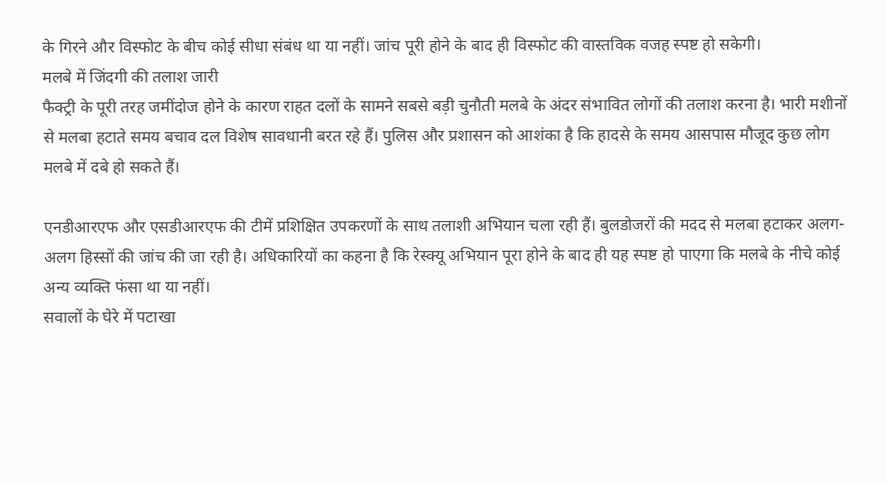के गिरने और विस्फोट के बीच कोई सीधा संबंध था या नहीं। जांच पूरी होने के बाद ही विस्फोट की वास्तविक वजह स्पष्ट हो सकेगी।
मलबे में जिंदगी की तलाश जारी
फैक्ट्री के पूरी तरह जमींदोज होने के कारण राहत दलों के सामने सबसे बड़ी चुनौती मलबे के अंदर संभावित लोगों की तलाश करना है। भारी मशीनों से मलबा हटाते समय बचाव दल विशेष सावधानी बरत रहे हैं। पुलिस और प्रशासन को आशंका है कि हादसे के समय आसपास मौजूद कुछ लोग मलबे में दबे हो सकते हैं।

एनडीआरएफ और एसडीआरएफ की टीमें प्रशिक्षित उपकरणों के साथ तलाशी अभियान चला रही हैं। बुलडोजरों की मदद से मलबा हटाकर अलग-अलग हिस्सों की जांच की जा रही है। अधिकारियों का कहना है कि रेस्क्यू अभियान पूरा होने के बाद ही यह स्पष्ट हो पाएगा कि मलबे के नीचे कोई अन्य व्यक्ति फंसा था या नहीं।
सवालों के घेरे में पटाखा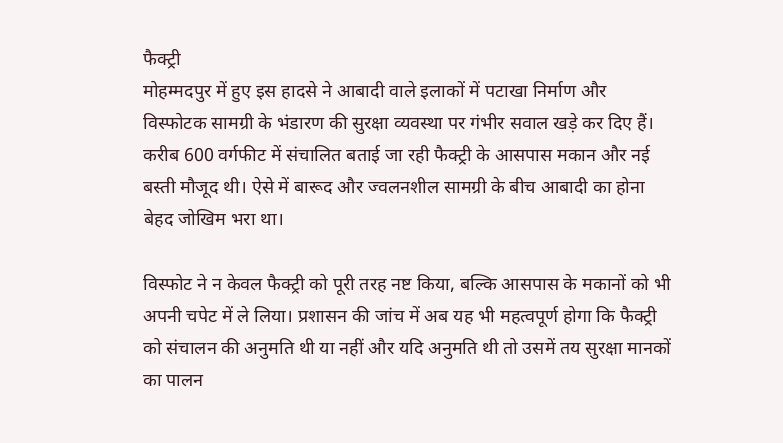फैक्ट्री
मोहम्मदपुर में हुए इस हादसे ने आबादी वाले इलाकों में पटाखा निर्माण और विस्फोटक सामग्री के भंडारण की सुरक्षा व्यवस्था पर गंभीर सवाल खड़े कर दिए हैं। करीब 600 वर्गफीट में संचालित बताई जा रही फैक्ट्री के आसपास मकान और नई बस्ती मौजूद थी। ऐसे में बारूद और ज्वलनशील सामग्री के बीच आबादी का होना बेहद जोखिम भरा था।

विस्फोट ने न केवल फैक्ट्री को पूरी तरह नष्ट किया, बल्कि आसपास के मकानों को भी अपनी चपेट में ले लिया। प्रशासन की जांच में अब यह भी महत्वपूर्ण होगा कि फैक्ट्री को संचालन की अनुमति थी या नहीं और यदि अनुमति थी तो उसमें तय सुरक्षा मानकों का पालन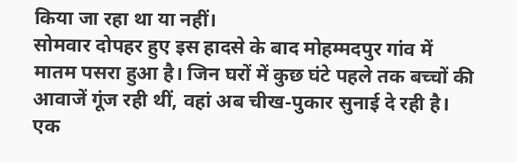किया जा रहा था या नहीं।
सोमवार दोपहर हुए इस हादसे के बाद मोहम्मदपुर गांव में मातम पसरा हुआ है। जिन घरों में कुछ घंटे पहले तक बच्चों की आवाजें गूंज रही थीं, वहां अब चीख-पुकार सुनाई दे रही है। एक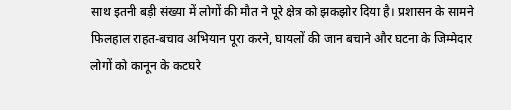साथ इतनी बड़ी संख्या में लोगों की मौत ने पूरे क्षेत्र को झकझोर दिया है। प्रशासन के सामने फिलहाल राहत-बचाव अभियान पूरा करने, घायलों की जान बचाने और घटना के जिम्मेदार लोगों को कानून के कटघरे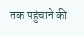तक पहुंचाने की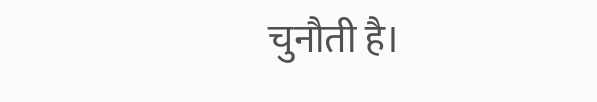चुनौती है।